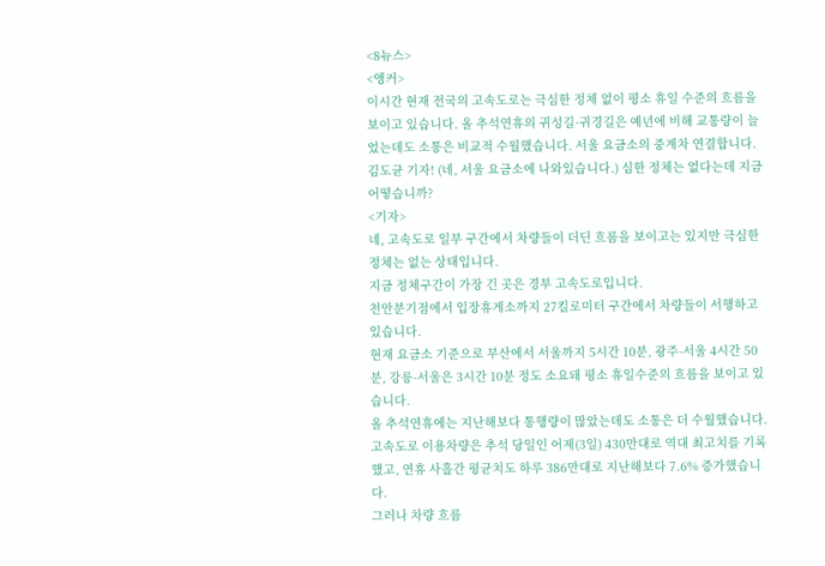<8뉴스>
<앵커>
이시간 현재 전국의 고속도로는 극심한 정체 없이 평소 휴일 수준의 흐름을 보이고 있습니다. 올 추석연휴의 귀성길·귀경길은 예년에 비해 교통량이 늘었는데도 소통은 비교적 수월했습니다. 서울 요금소의 중계차 연결합니다.
김도균 기자! (네, 서울 요금소에 나와있습니다.) 심한 정체는 없다는데 지금 어떻습니까?
<기자>
네, 고속도로 일부 구간에서 차량들이 더딘 흐름을 보이고는 있지만 극심한 정체는 없는 상태입니다.
지금 정체구간이 가장 긴 곳은 경부 고속도로입니다.
천안분기점에서 입장휴게소까지 27킬로미터 구간에서 차량들이 서행하고 있습니다.
현재 요금소 기준으로 부산에서 서울까지 5시간 10분, 광주-서울 4시간 50분, 강릉-서울은 3시간 10분 정도 소요돼 평소 휴일수준의 흐름을 보이고 있습니다.
올 추석연휴에는 지난해보다 통행량이 많았는데도 소통은 더 수월했습니다.
고속도로 이용차량은 추석 당일인 어제(3일) 430만대로 역대 최고치를 기록했고, 연휴 사흘간 평균치도 하루 386만대로 지난해보다 7.6% 증가했습니다.
그러나 차량 흐름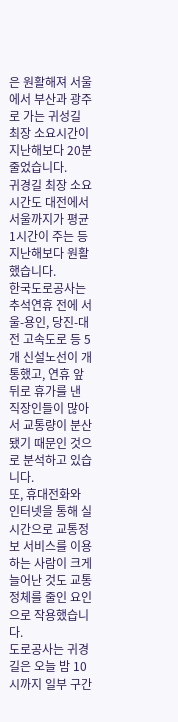은 원활해져 서울에서 부산과 광주로 가는 귀성길 최장 소요시간이 지난해보다 20분 줄었습니다.
귀경길 최장 소요시간도 대전에서 서울까지가 평균 1시간이 주는 등 지난해보다 원활했습니다.
한국도로공사는 추석연휴 전에 서울-용인, 당진-대전 고속도로 등 5개 신설노선이 개통했고, 연휴 앞뒤로 휴가를 낸 직장인들이 많아서 교통량이 분산됐기 때문인 것으로 분석하고 있습니다.
또, 휴대전화와 인터넷을 통해 실시간으로 교통정보 서비스를 이용하는 사람이 크게 늘어난 것도 교통 정체를 줄인 요인으로 작용했습니다.
도로공사는 귀경길은 오늘 밤 10시까지 일부 구간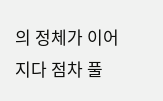의 정체가 이어지다 점차 풀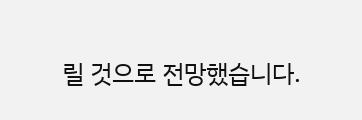릴 것으로 전망했습니다.